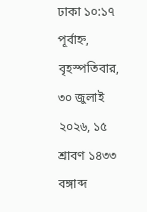ঢাকা ১০:১৭ পূর্বাহ্ন, বৃহস্পতিবার, ৩০ জুলাই ২০২৬, ১৫ শ্রাবণ ১৪৩৩ বঙ্গাব্দ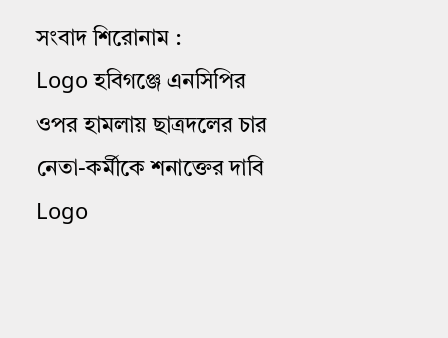সংবাদ শিরোনাম :
Logo হবিগঞ্জে এনসিপির ওপর হামলায় ছাত্রদলের চার নেতা-কর্মীকে শনাক্তের দাবি Logo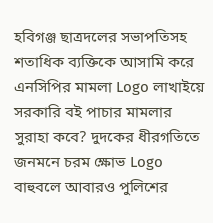হবিগঞ্জ ছাত্রদলের সভাপতিসহ শতাধিক ব্যক্তিকে আসামি করে এনসিপির মামলা Logo লাখাইয়ে সরকারি বই পাচার মামলার সুরাহা কবে? দুদকের ধীরগতিতে জনমনে চরম ক্ষোভ Logo বাহুবলে আবারও পুলিশের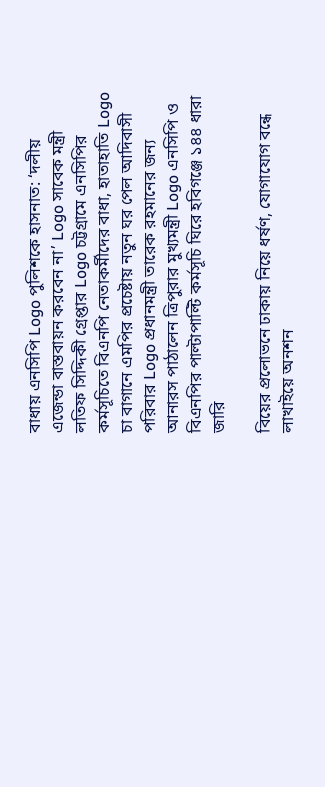বাধায় এনসিপি Logo পুলিশকে হাসনাত: ‘দলীয় এজেন্ডা বাস্তবায়ন করবেন না’ Logo সাবেক মন্ত্রী লতিফ সিদ্দিকী গ্রেপ্তার Logo চট্টগ্রামে এনসিপির কর্মসূচিতে বিএনপি নেতাকর্মীদের বাধা, হাতাহাতি Logo চা বাগানে এমপির প্রচেষ্টায় নতুন ঘর পেল আদিবাসী পরিবার Logo প্রধানমন্ত্রী তারেক রহমানের জন্য আনারস পাঠালেন ত্রিপুরার মুখ্যমন্ত্রী Logo এনসিপি ও বিএনপির পাল্টাপাল্টি কর্মসূচি ঘিরে হবিগঞ্জে ১৪৪ ধারা জারি

বিয়ের প্রলোভনে ঢাকায় নিয়ে ধর্ষণ, যোগাযোগ বন্ধে লাখাইয়ে অনশন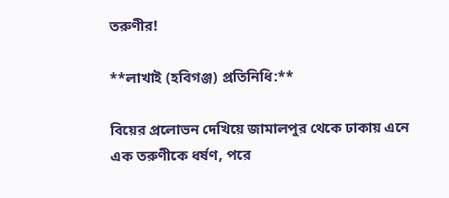তরুণীর!

**লাখাই (হবিগঞ্জ) প্রতিনিধি:**

বিয়ের প্রলোভন দেখিয়ে জামালপুর থেকে ঢাকায় এনে এক তরুণীকে ধর্ষণ, পরে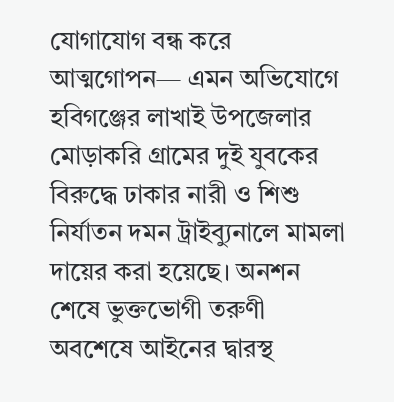যোগাযোগ বন্ধ করে আত্মগোপন— এমন অভিযোগে হবিগঞ্জের লাখাই উপজেলার মোড়াকরি গ্রামের দুই যুবকের বিরুদ্ধে ঢাকার নারী ও শিশু নির্যাতন দমন ট্রাইব্যুনালে মামলা দায়ের করা হয়েছে। অনশন শেষে ভুক্তভোগী তরুণী অবশেষে আইনের দ্বারস্থ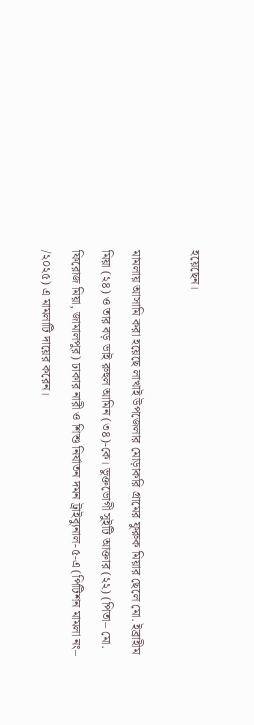হয়েছেন।

মামলায় আসামি করা হয়েছে লাখাই উপজেলার মোড়াকরি গ্রামের ফুরুক মিয়ার ছেলে মো. ইব্রাহীম মিয়া (২৪) ও তার বড় ভাই রুহুল আমিন (৩৪)-কে। ভুক্তভোগী সুইটি আক্তার (২২) (পিতা– মো. ফিরোজ মিয়া, জামালপুর) ঢাকার নারী ও শিশু নির্যাতন দমন ট্রাইব্যুনাল-৫-এ (পিটিশন মামলা নং– /২০২৫) এ মামলাটি দায়ের করেন।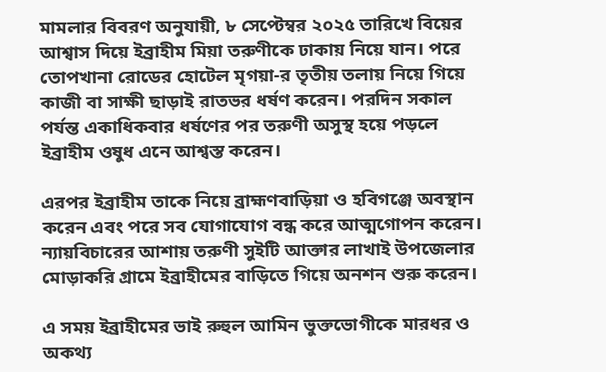মামলার বিবরণ অনুযায়ী, ৮ সেপ্টেম্বর ২০২৫ তারিখে বিয়ের আশ্বাস দিয়ে ইব্রাহীম মিয়া তরুণীকে ঢাকায় নিয়ে যান। পরে তোপখানা রোডের হোটেল মৃগয়া-র তৃতীয় তলায় নিয়ে গিয়ে কাজী বা সাক্ষী ছাড়াই রাতভর ধর্ষণ করেন। পরদিন সকাল পর্যন্ত একাধিকবার ধর্ষণের পর তরুণী অসুস্থ হয়ে পড়লে ইব্রাহীম ওষুধ এনে আশ্বস্ত করেন।

এরপর ইব্রাহীম তাকে নিয়ে ব্রাহ্মণবাড়িয়া ও হবিগঞ্জে অবস্থান করেন এবং পরে সব যোগাযোগ বন্ধ করে আত্মগোপন করেন। ন্যায়বিচারের আশায় তরুণী সুইটি আক্তার লাখাই উপজেলার মোড়াকরি গ্রামে ইব্রাহীমের বাড়িতে গিয়ে অনশন শুরু করেন।

এ সময় ইব্রাহীমের ভাই রুহুল আমিন ভুক্তভোগীকে মারধর ও অকথ্য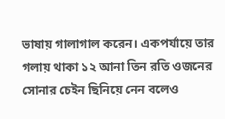ভাষায় গালাগাল করেন। একপর্যায়ে তার গলায় থাকা ১২ আনা তিন রতি ওজনের সোনার চেইন ছিনিয়ে নেন বলেও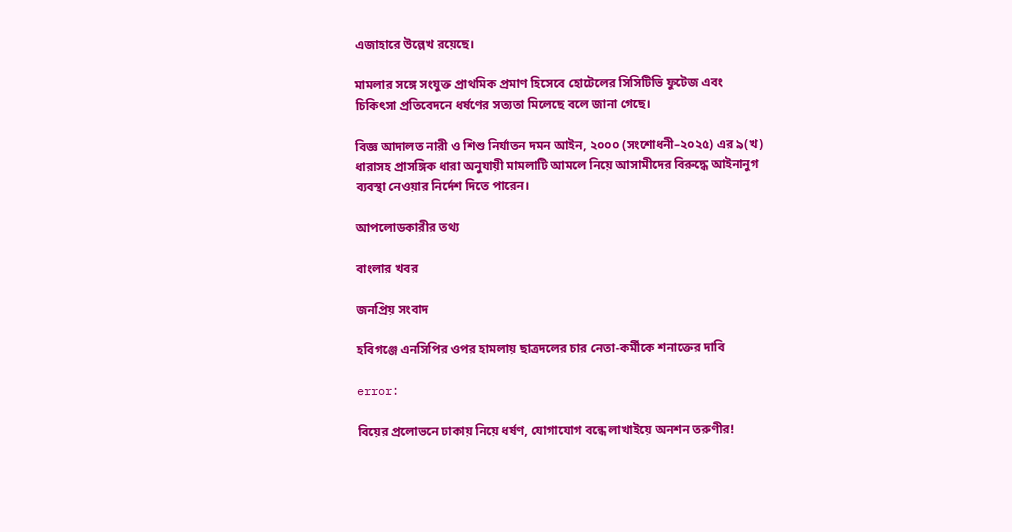এজাহারে উল্লেখ রয়েছে।

মামলার সঙ্গে সংযুক্ত প্রাথমিক প্রমাণ হিসেবে হোটেলের সিসিটিভি ফুটেজ এবং চিকিৎসা প্রতিবেদনে ধর্ষণের সত্যতা মিলেছে বলে জানা গেছে।

বিজ্ঞ আদালত নারী ও শিশু নির্যাতন দমন আইন, ২০০০ (সংশোধনী–২০২৫) এর ৯(খ) ধারাসহ প্রাসঙ্গিক ধারা অনুযায়ী মামলাটি আমলে নিয়ে আসামীদের বিরুদ্ধে আইনানুগ ব্যবস্থা নেওয়ার নির্দেশ দিতে পারেন।

আপলোডকারীর তথ্য

বাংলার খবর

জনপ্রিয় সংবাদ

হবিগঞ্জে এনসিপির ওপর হামলায় ছাত্রদলের চার নেতা-কর্মীকে শনাক্তের দাবি

error:

বিয়ের প্রলোভনে ঢাকায় নিয়ে ধর্ষণ, যোগাযোগ বন্ধে লাখাইয়ে অনশন তরুণীর!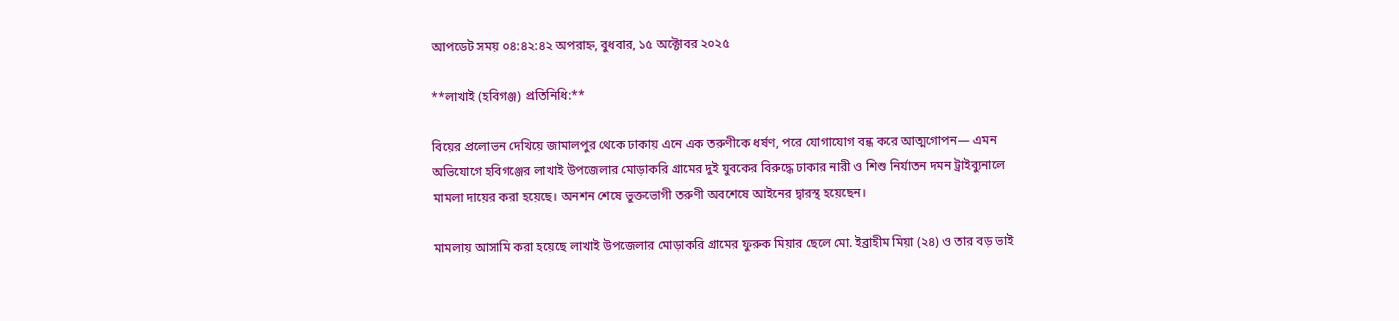আপডেট সময় ০৪:৪২:৪২ অপরাহ্ন, বুধবার, ১৫ অক্টোবর ২০২৫

**লাখাই (হবিগঞ্জ) প্রতিনিধি:**

বিয়ের প্রলোভন দেখিয়ে জামালপুর থেকে ঢাকায় এনে এক তরুণীকে ধর্ষণ, পরে যোগাযোগ বন্ধ করে আত্মগোপন— এমন অভিযোগে হবিগঞ্জের লাখাই উপজেলার মোড়াকরি গ্রামের দুই যুবকের বিরুদ্ধে ঢাকার নারী ও শিশু নির্যাতন দমন ট্রাইব্যুনালে মামলা দায়ের করা হয়েছে। অনশন শেষে ভুক্তভোগী তরুণী অবশেষে আইনের দ্বারস্থ হয়েছেন।

মামলায় আসামি করা হয়েছে লাখাই উপজেলার মোড়াকরি গ্রামের ফুরুক মিয়ার ছেলে মো. ইব্রাহীম মিয়া (২৪) ও তার বড় ভাই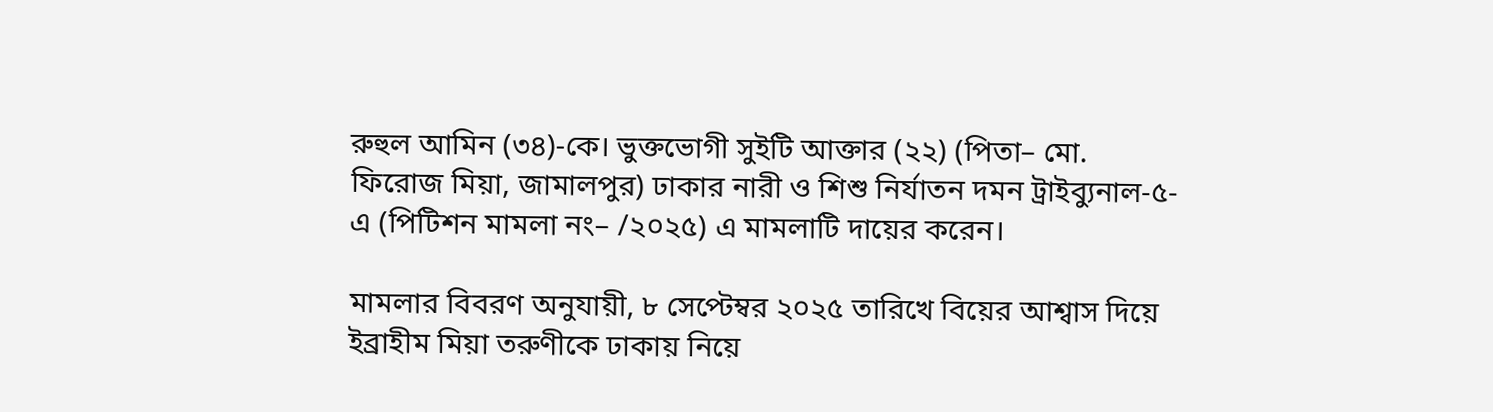রুহুল আমিন (৩৪)-কে। ভুক্তভোগী সুইটি আক্তার (২২) (পিতা– মো. ফিরোজ মিয়া, জামালপুর) ঢাকার নারী ও শিশু নির্যাতন দমন ট্রাইব্যুনাল-৫-এ (পিটিশন মামলা নং– /২০২৫) এ মামলাটি দায়ের করেন।

মামলার বিবরণ অনুযায়ী, ৮ সেপ্টেম্বর ২০২৫ তারিখে বিয়ের আশ্বাস দিয়ে ইব্রাহীম মিয়া তরুণীকে ঢাকায় নিয়ে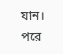যান। পরে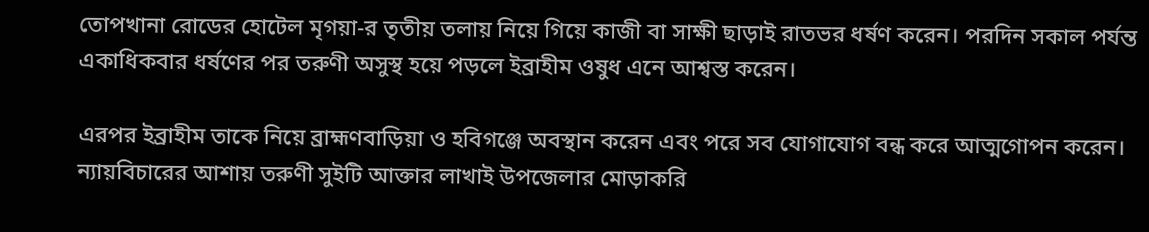তোপখানা রোডের হোটেল মৃগয়া-র তৃতীয় তলায় নিয়ে গিয়ে কাজী বা সাক্ষী ছাড়াই রাতভর ধর্ষণ করেন। পরদিন সকাল পর্যন্ত একাধিকবার ধর্ষণের পর তরুণী অসুস্থ হয়ে পড়লে ইব্রাহীম ওষুধ এনে আশ্বস্ত করেন।

এরপর ইব্রাহীম তাকে নিয়ে ব্রাহ্মণবাড়িয়া ও হবিগঞ্জে অবস্থান করেন এবং পরে সব যোগাযোগ বন্ধ করে আত্মগোপন করেন। ন্যায়বিচারের আশায় তরুণী সুইটি আক্তার লাখাই উপজেলার মোড়াকরি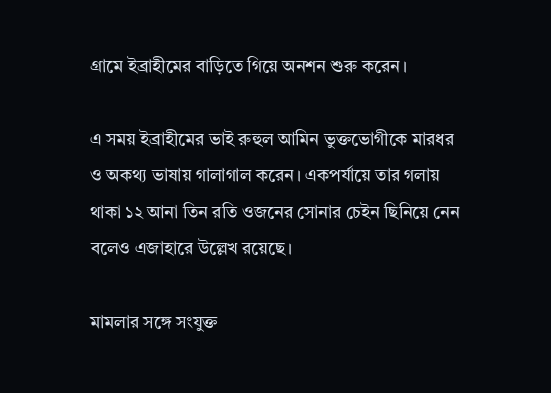গ্রামে ইব্রাহীমের বাড়িতে গিয়ে অনশন শুরু করেন।

এ সময় ইব্রাহীমের ভাই রুহুল আমিন ভুক্তভোগীকে মারধর ও অকথ্য ভাষায় গালাগাল করেন। একপর্যায়ে তার গলায় থাকা ১২ আনা তিন রতি ওজনের সোনার চেইন ছিনিয়ে নেন বলেও এজাহারে উল্লেখ রয়েছে।

মামলার সঙ্গে সংযুক্ত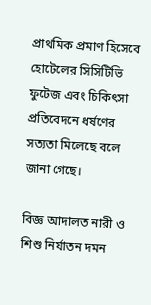প্রাথমিক প্রমাণ হিসেবে হোটেলের সিসিটিভি ফুটেজ এবং চিকিৎসা প্রতিবেদনে ধর্ষণের সত্যতা মিলেছে বলে জানা গেছে।

বিজ্ঞ আদালত নারী ও শিশু নির্যাতন দমন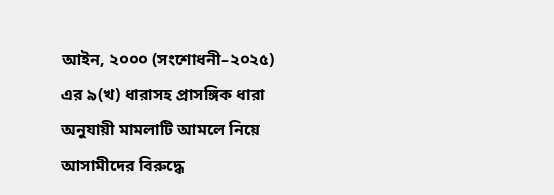আইন, ২০০০ (সংশোধনী–২০২৫) এর ৯(খ) ধারাসহ প্রাসঙ্গিক ধারা অনুযায়ী মামলাটি আমলে নিয়ে আসামীদের বিরুদ্ধে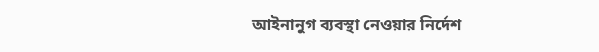আইনানুগ ব্যবস্থা নেওয়ার নির্দেশ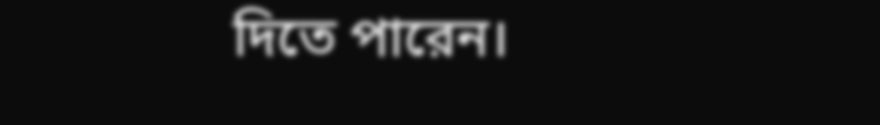দিতে পারেন।